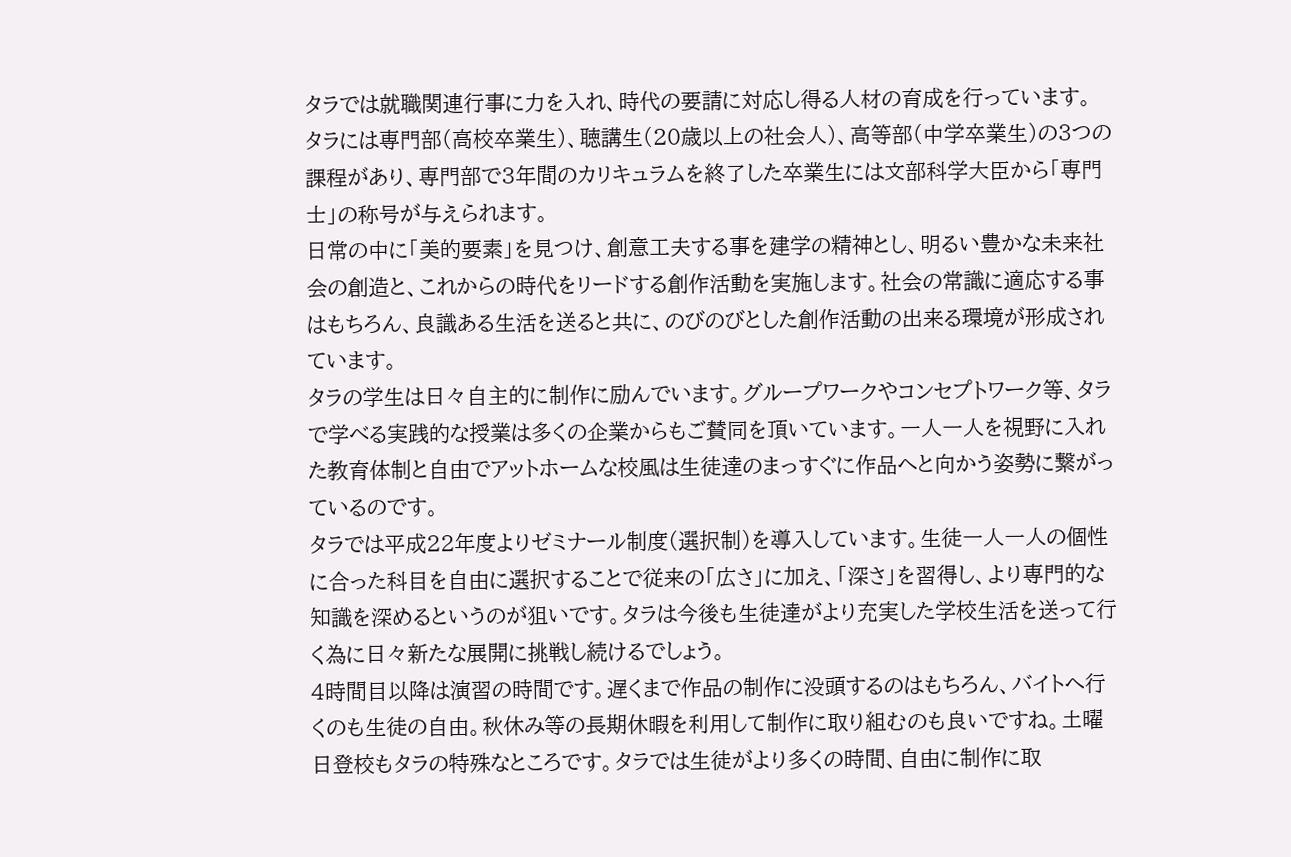タラでは就職関連行事に力を入れ、時代の要請に対応し得る人材の育成を行っています。
タラには専門部(高校卒業生)、聴講生(20歳以上の社会人)、高等部(中学卒業生)の3つの課程があり、専門部で3年間のカリキュラムを終了した卒業生には文部科学大臣から「専門士」の称号が与えられます。
日常の中に「美的要素」を見つけ、創意工夫する事を建学の精神とし、明るい豊かな未来社会の創造と、これからの時代をリードする創作活動を実施します。社会の常識に適応する事はもちろん、良識ある生活を送ると共に、のびのびとした創作活動の出来る環境が形成されています。
タラの学生は日々自主的に制作に励んでいます。グループワークやコンセプトワーク等、タラで学べる実践的な授業は多くの企業からもご賛同を頂いています。一人一人を視野に入れた教育体制と自由でアットホームな校風は生徒達のまっすぐに作品へと向かう姿勢に繋がっているのです。
タラでは平成22年度よりゼミナール制度(選択制)を導入しています。生徒一人一人の個性に合った科目を自由に選択することで従来の「広さ」に加え、「深さ」を習得し、より専門的な知識を深めるというのが狙いです。タラは今後も生徒達がより充実した学校生活を送って行く為に日々新たな展開に挑戦し続けるでしょう。
4時間目以降は演習の時間です。遅くまで作品の制作に没頭するのはもちろん、バイトへ行くのも生徒の自由。秋休み等の長期休暇を利用して制作に取り組むのも良いですね。土曜日登校もタラの特殊なところです。タラでは生徒がより多くの時間、自由に制作に取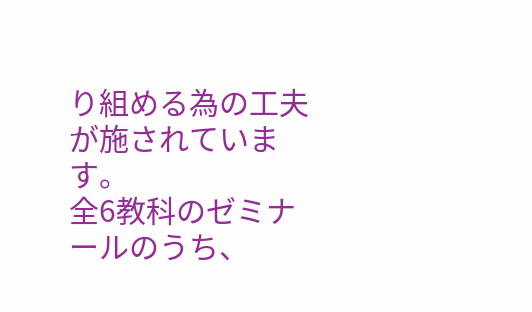り組める為の工夫が施されています。
全6教科のゼミナールのうち、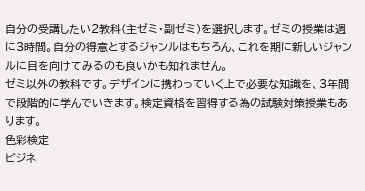自分の受講したい2教科(主ゼミ・副ゼミ)を選択します。ゼミの授業は週に3時間。自分の得意とするジャンルはもちろん、これを期に新しいジャンルに目を向けてみるのも良いかも知れません。
ゼミ以外の教科です。デザインに携わっていく上で必要な知識を、3年間で段階的に学んでいきます。検定資格を習得する為の試験対策授業もあります。
色彩検定
ビジネ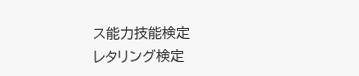ス能力技能検定
レタリング検定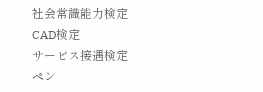社会常識能力検定
CAD検定
サービス接遇検定
ペン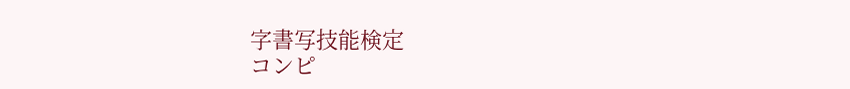字書写技能検定
コンピ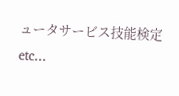ュータサービス技能検定
etc...